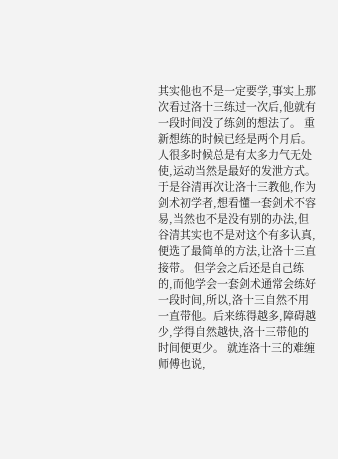其实他也不是一定要学,事实上那次看过洛十三练过一次后,他就有一段时间没了练剑的想法了。 重新想练的时候已经是两个月后。人很多时候总是有太多力气无处使,运动当然是最好的发泄方式。 于是谷清再次让洛十三教他,作为剑术初学者,想看懂一套剑术不容易,当然也不是没有别的办法,但谷清其实也不是对这个有多认真,便选了最简单的方法,让洛十三直接带。 但学会之后还是自己练的,而他学会一套剑术通常会练好一段时间,所以,洛十三自然不用一直带他。后来练得越多,障碍越少,学得自然越快,洛十三带他的时间便更少。 就连洛十三的难缠师傅也说,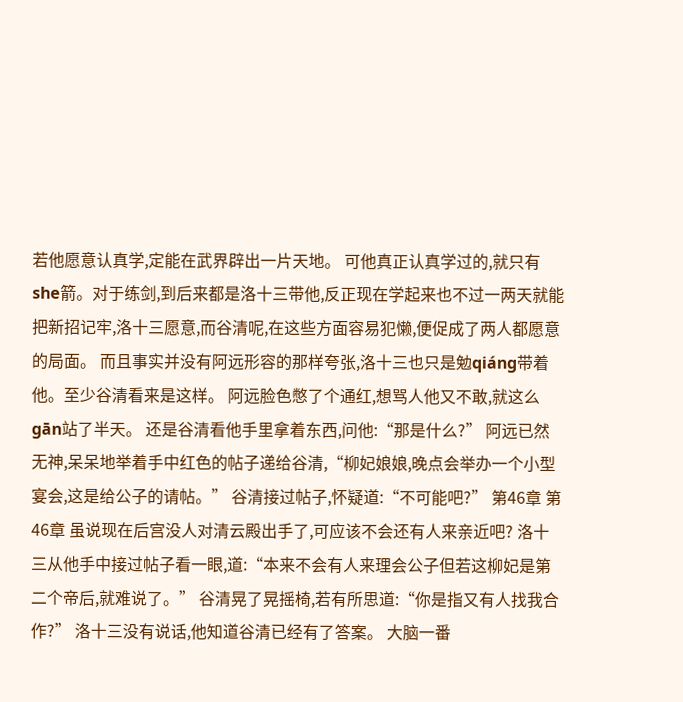若他愿意认真学,定能在武界辟出一片天地。 可他真正认真学过的,就只有she箭。对于练剑,到后来都是洛十三带他,反正现在学起来也不过一两天就能把新招记牢,洛十三愿意,而谷清呢,在这些方面容易犯懒,便促成了两人都愿意的局面。 而且事实并没有阿远形容的那样夸张,洛十三也只是勉qiáng带着他。至少谷清看来是这样。 阿远脸色憋了个通红,想骂人他又不敢,就这么gān站了半天。 还是谷清看他手里拿着东西,问他:“那是什么?” 阿远已然无神,呆呆地举着手中红色的帖子递给谷清,“柳妃娘娘,晚点会举办一个小型宴会,这是给公子的请帖。” 谷清接过帖子,怀疑道:“不可能吧?” 第46章 第46章 虽说现在后宫没人对清云殿出手了,可应该不会还有人来亲近吧? 洛十三从他手中接过帖子看一眼,道:“本来不会有人来理会公子但若这柳妃是第二个帝后,就难说了。” 谷清晃了晃摇椅,若有所思道:“你是指又有人找我合作?” 洛十三没有说话,他知道谷清已经有了答案。 大脑一番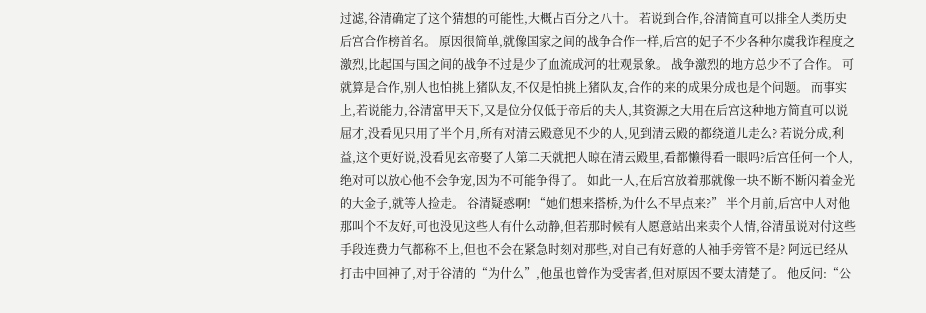过滤,谷清确定了这个猜想的可能性,大概占百分之八十。 若说到合作,谷清简直可以排全人类历史后宫合作榜首名。 原因很简单,就像国家之间的战争合作一样,后宫的妃子不少各种尔虞我诈程度之激烈,比起国与国之间的战争不过是少了血流成河的壮观景象。 战争激烈的地方总少不了合作。 可就算是合作,别人也怕挑上猪队友,不仅是怕挑上猪队友,合作的来的成果分成也是个问题。 而事实上,若说能力,谷清富甲天下,又是位分仅低于帝后的夫人,其资源之大用在后宫这种地方简直可以说屈才,没看见只用了半个月,所有对清云殿意见不少的人,见到清云殿的都绕道儿走么? 若说分成,利益,这个更好说,没看见玄帝娶了人第二天就把人晾在清云殿里,看都懒得看一眼吗?后宫任何一个人,绝对可以放心他不会争宠,因为不可能争得了。 如此一人,在后宫放着那就像一块不断不断闪着金光的大金子,就等人捡走。 谷清疑惑啊! “她们想来搭桥,为什么不早点来?” 半个月前,后宫中人对他那叫个不友好,可也没见这些人有什么动静,但若那时候有人愿意站出来卖个人情,谷清虽说对付这些手段连费力气都称不上,但也不会在紧急时刻对那些,对自己有好意的人袖手旁管不是? 阿远已经从打击中回神了,对于谷清的“为什么”,他虽也曾作为受害者,但对原因不要太清楚了。 他反问:“公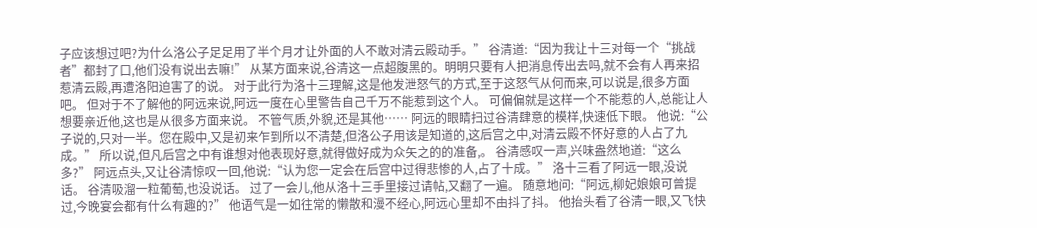子应该想过吧?为什么洛公子足足用了半个月才让外面的人不敢对清云殿动手。” 谷清道:“因为我让十三对每一个“挑战者”都封了口,他们没有说出去嘛!” 从某方面来说,谷清这一点超腹黑的。明明只要有人把消息传出去吗,就不会有人再来招惹清云殿,再遭洛阳迫害了的说。 对于此行为洛十三理解,这是他发泄怒气的方式,至于这怒气从何而来,可以说是,很多方面吧。 但对于不了解他的阿远来说,阿远一度在心里警告自己千万不能惹到这个人。 可偏偏就是这样一个不能惹的人,总能让人想要亲近他,这也是从很多方面来说。 不管气质,外貌,还是其他…… 阿远的眼睛扫过谷清肆意的模样,快速低下眼。 他说:“公子说的,只对一半。您在殿中,又是初来乍到所以不清楚,但洛公子用该是知道的,这后宫之中,对清云殿不怀好意的人占了九成。” 所以说,但凡后宫之中有谁想对他表现好意,就得做好成为众矢之的的准备,。 谷清感叹一声,兴味盎然地道:“这么多?” 阿远点头,又让谷清惊叹一回,他说:“认为您一定会在后宫中过得悲惨的人,占了十成。” 洛十三看了阿远一眼,没说话。 谷清吸溜一粒葡萄,也没说话。 过了一会儿,他从洛十三手里接过请帖,又翻了一遍。 随意地问:“阿远,柳妃娘娘可曾提过,今晚宴会都有什么有趣的?” 他语气是一如往常的懒散和漫不经心,阿远心里却不由抖了抖。 他抬头看了谷清一眼,又飞快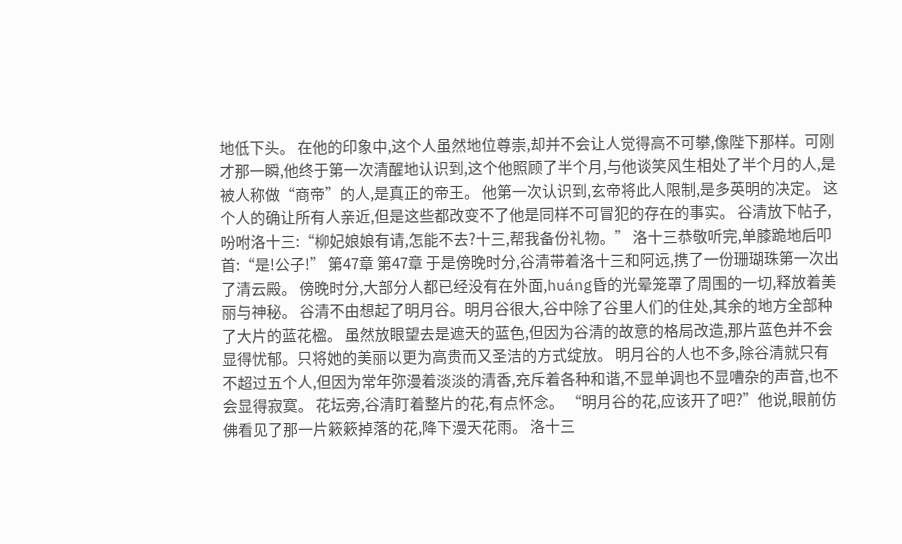地低下头。 在他的印象中,这个人虽然地位尊崇,却并不会让人觉得高不可攀,像陛下那样。可刚才那一瞬,他终于第一次清醒地认识到,这个他照顾了半个月,与他谈笑风生相处了半个月的人,是被人称做“商帝”的人,是真正的帝王。 他第一次认识到,玄帝将此人限制,是多英明的决定。 这个人的确让所有人亲近,但是这些都改变不了他是同样不可冒犯的存在的事实。 谷清放下帖子,吩咐洛十三:“柳妃娘娘有请,怎能不去?十三,帮我备份礼物。” 洛十三恭敬听完,单膝跪地后叩首:“是!公子!” 第47章 第47章 于是傍晚时分,谷清带着洛十三和阿远,携了一份珊瑚珠第一次出了清云殿。 傍晚时分,大部分人都已经没有在外面,huáng昏的光晕笼罩了周围的一切,释放着美丽与神秘。 谷清不由想起了明月谷。明月谷很大,谷中除了谷里人们的住处,其余的地方全部种了大片的蓝花楹。 虽然放眼望去是遮天的蓝色,但因为谷清的故意的格局改造,那片蓝色并不会显得忧郁。只将她的美丽以更为高贵而又圣洁的方式绽放。 明月谷的人也不多,除谷清就只有不超过五个人,但因为常年弥漫着淡淡的清香,充斥着各种和谐,不显单调也不显嘈杂的声音,也不会显得寂寞。 花坛旁,谷清盯着整片的花,有点怀念。 “明月谷的花,应该开了吧?”他说,眼前仿佛看见了那一片簌簌掉落的花,降下漫天花雨。 洛十三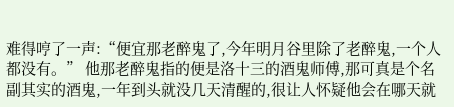难得哼了一声:“便宜那老醉鬼了,今年明月谷里除了老醉鬼,一个人都没有。” 他那老醉鬼指的便是洛十三的酒鬼师傅,那可真是个名副其实的酒鬼,一年到头就没几天清醒的,很让人怀疑他会在哪天就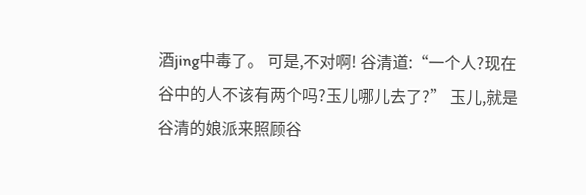酒jing中毒了。 可是,不对啊! 谷清道:“一个人?现在谷中的人不该有两个吗?玉儿哪儿去了?” 玉儿,就是谷清的娘派来照顾谷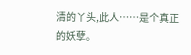清的丫头,此人……是个真正的妖孽。